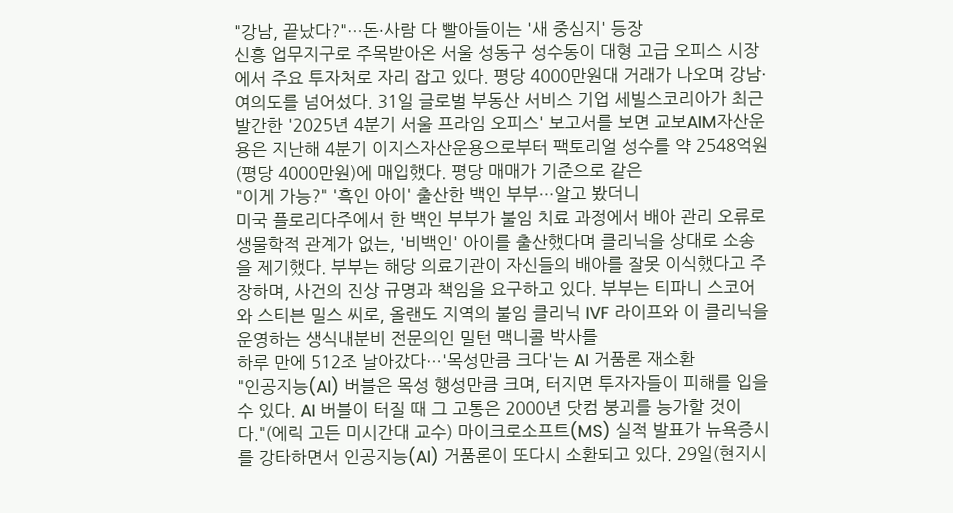"강남, 끝났다?"…돈·사람 다 빨아들이는 '새 중심지' 등장
신흥 업무지구로 주목받아온 서울 성동구 성수동이 대형 고급 오피스 시장에서 주요 투자처로 자리 잡고 있다. 평당 4000만원대 거래가 나오며 강남·여의도를 넘어섰다. 31일 글로벌 부동산 서비스 기업 세빌스코리아가 최근 발간한 '2025년 4분기 서울 프라임 오피스' 보고서를 보면 교보AIM자산운용은 지난해 4분기 이지스자산운용으로부터 팩토리얼 성수를 약 2548억원(평당 4000만원)에 매입했다. 평당 매매가 기준으로 같은
"이게 가능?" '흑인 아이' 출산한 백인 부부…알고 봤더니
미국 플로리다주에서 한 백인 부부가 불임 치료 과정에서 배아 관리 오류로 생물학적 관계가 없는, '비백인' 아이를 출산했다며 클리닉을 상대로 소송을 제기했다. 부부는 해당 의료기관이 자신들의 배아를 잘못 이식했다고 주장하며, 사건의 진상 규명과 책임을 요구하고 있다. 부부는 티파니 스코어와 스티븐 밀스 씨로, 올랜도 지역의 불임 클리닉 IVF 라이프와 이 클리닉을 운영하는 생식내분비 전문의인 밀턴 맥니콜 박사를
하루 만에 512조 날아갔다…'목성만큼 크다'는 AI 거품론 재소환
"인공지능(AI) 버블은 목성 행성만큼 크며, 터지면 투자자들이 피해를 입을 수 있다. AI 버블이 터질 때 그 고통은 2000년 닷컴 붕괴를 능가할 것이다."(에릭 고든 미시간대 교수) 마이크로소프트(MS) 실적 발표가 뉴욕증시를 강타하면서 인공지능(AI) 거품론이 또다시 소환되고 있다. 29일(현지시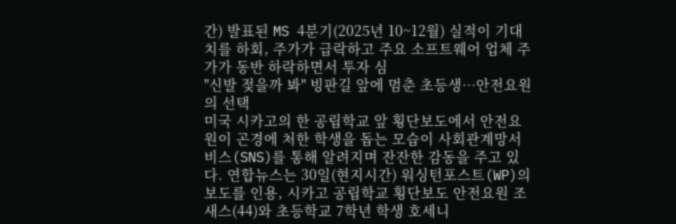간) 발표된 MS 4분기(2025년 10~12월) 실적이 기대치를 하회, 주가가 급락하고 주요 소프트웨어 업체 주가가 동반 하락하면서 투자 심
"신발 젖을까 봐" 빙판길 앞에 멈춘 초등생…안전요원의 선택
미국 시카고의 한 공립학교 앞 횡단보도에서 안전요원이 곤경에 처한 학생을 돕는 모습이 사회관계망서비스(SNS)를 통해 알려지며 잔잔한 감동을 주고 있다. 연합뉴스는 30일(현지시간) 워싱턴포스트(WP)의 보도를 인용, 시카고 공립학교 횡단보도 안전요원 조 새스(44)와 초등학교 7학년 학생 호세니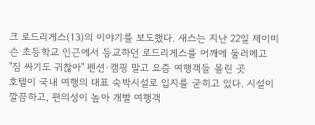크 로드리게스(13)의 이야기를 보도했다. 새스는 지난 22일 제이미슨 초등학교 인근에서 등교하던 로드리게스를 어깨에 둘러메고
"짐 싸기도 귀찮아" 펜션·캠핑 말고 요즘 여행객들 몰린 곳
호텔이 국내 여행의 대표 숙박시설로 입지를 굳히고 있다. 시설이 깔끔하고, 편의성이 높아 개별 여행객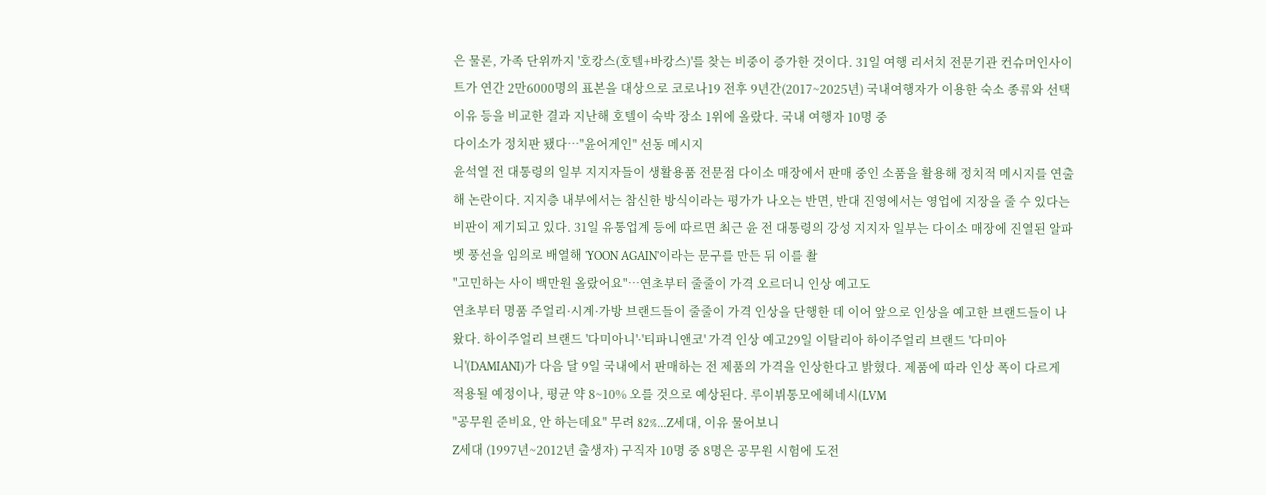은 물론, 가족 단위까지 '호캉스(호텔+바캉스)'를 찾는 비중이 증가한 것이다. 31일 여행 리서치 전문기관 컨슈머인사이트가 연간 2만6000명의 표본을 대상으로 코로나19 전후 9년간(2017~2025년) 국내여행자가 이용한 숙소 종류와 선택 이유 등을 비교한 결과 지난해 호텔이 숙박 장소 1위에 올랐다. 국내 여행자 10명 중
다이소가 정치판 됐다…"윤어게인" 선동 메시지
윤석열 전 대통령의 일부 지지자들이 생활용품 전문점 다이소 매장에서 판매 중인 소품을 활용해 정치적 메시지를 연출해 논란이다. 지지층 내부에서는 참신한 방식이라는 평가가 나오는 반면, 반대 진영에서는 영업에 지장을 줄 수 있다는 비판이 제기되고 있다. 31일 유통업계 등에 따르면 최근 윤 전 대통령의 강성 지지자 일부는 다이소 매장에 진열된 알파벳 풍선을 임의로 배열해 'YOON AGAIN'이라는 문구를 만든 뒤 이를 촬
"고민하는 사이 백만원 올랐어요"…연초부터 줄줄이 가격 오르더니 인상 예고도
연초부터 명품 주얼리·시계·가방 브랜드들이 줄줄이 가격 인상을 단행한 데 이어 앞으로 인상을 예고한 브랜드들이 나왔다. 하이주얼리 브랜드 '다미아니'·'티파니앤코' 가격 인상 예고29일 이탈리아 하이주얼리 브랜드 '다미아니'(DAMIANI)가 다음 달 9일 국내에서 판매하는 전 제품의 가격을 인상한다고 밝혔다. 제품에 따라 인상 폭이 다르게 적용될 예정이나, 평균 약 8~10% 오를 것으로 예상된다. 루이뷔통모에헤네시(LVM
"공무원 준비요, 안 하는데요" 무려 82%…Z세대, 이유 물어보니
Z세대 (1997년~2012년 출생자) 구직자 10명 중 8명은 공무원 시험에 도전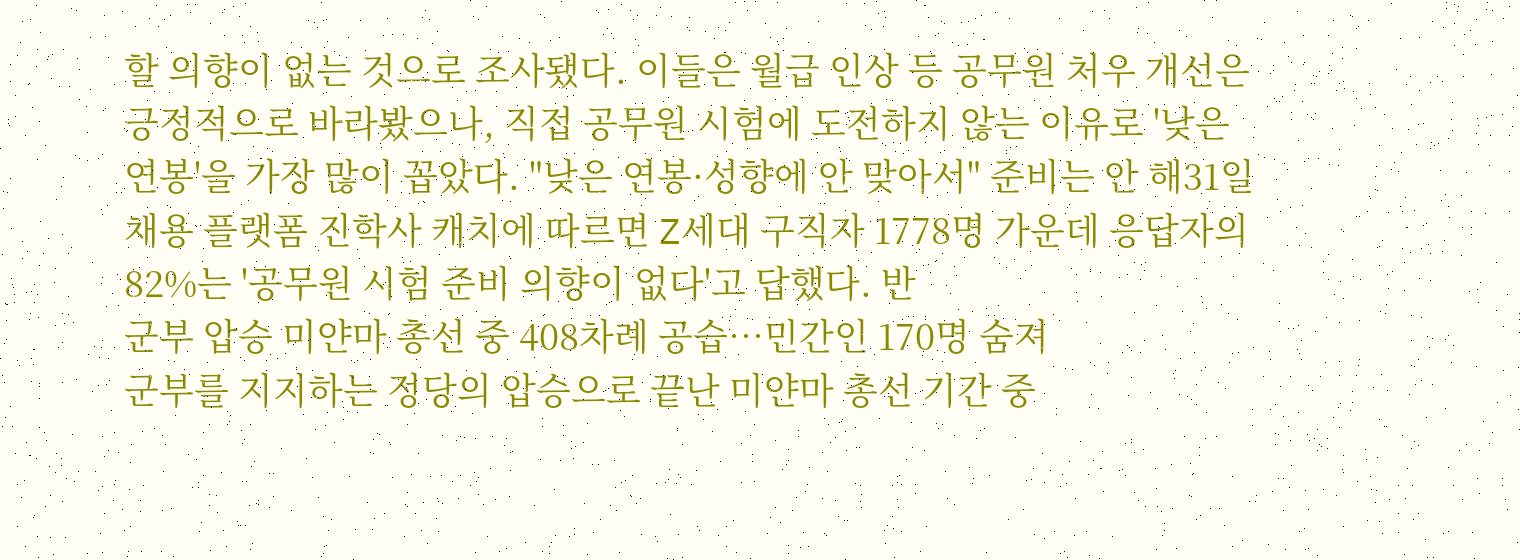할 의향이 없는 것으로 조사됐다. 이들은 월급 인상 등 공무원 처우 개선은 긍정적으로 바라봤으나, 직접 공무원 시험에 도전하지 않는 이유로 '낮은 연봉'을 가장 많이 꼽았다. "낮은 연봉·성향에 안 맞아서" 준비는 안 해31일 채용 플랫폼 진학사 캐치에 따르면 Z세대 구직자 1778명 가운데 응답자의 82%는 '공무원 시험 준비 의향이 없다'고 답했다. 반
군부 압승 미얀마 총선 중 408차례 공습…민간인 170명 숨져
군부를 지지하는 정당의 압승으로 끝난 미얀마 총선 기간 중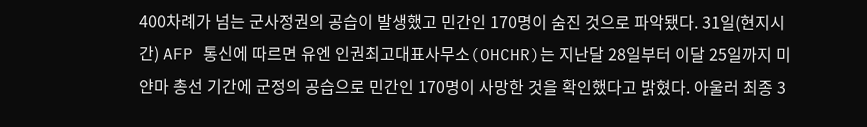400차례가 넘는 군사정권의 공습이 발생했고 민간인 170명이 숨진 것으로 파악됐다. 31일(현지시간) AFP 통신에 따르면 유엔 인권최고대표사무소(OHCHR)는 지난달 28일부터 이달 25일까지 미얀마 총선 기간에 군정의 공습으로 민간인 170명이 사망한 것을 확인했다고 밝혔다. 아울러 최종 3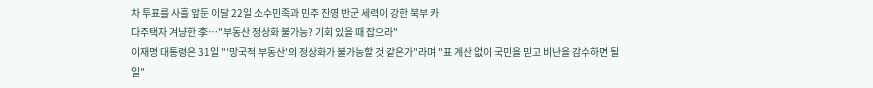차 투표를 사흘 앞둔 이달 22일 소수민족과 민주 진영 반군 세력이 강한 북부 카
다주택자 겨냥한 李…"부동산 정상화 불가능? 기회 있을 때 잡으라"
이재명 대통령은 31일 "'망국적 부동산'의 정상화가 불가능할 것 같은가"라며 "표 계산 없이 국민을 믿고 비난을 감수하면 될 일"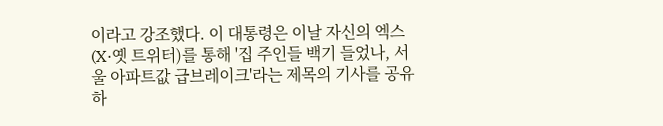이라고 강조했다. 이 대통령은 이날 자신의 엑스(X·옛 트위터)를 통해 '집 주인들 백기 들었나, 서울 아파트값 급브레이크'라는 제목의 기사를 공유하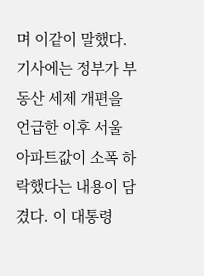며 이같이 말했다. 기사에는 정부가 부동산 세제 개편을 언급한 이후 서울 아파트값이 소폭 하락했다는 내용이 담겼다. 이 대통령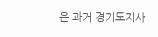은 과거 경기도지사